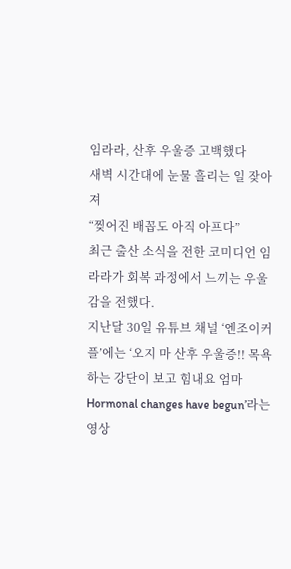임라라, 산후 우울증 고백했다
새벽 시간대에 눈물 흘리는 일 잦아져
“찢어진 배꼽도 아직 아프다”
최근 출산 소식을 전한 코미디언 임라라가 회복 과정에서 느끼는 우울감을 전했다.
지난달 30일 유튜브 채널 ‘엔조이커플’에는 ‘오지 마 산후 우울증!! 목욕하는 강단이 보고 힘내요 엄마 Hormonal changes have begun’라는 영상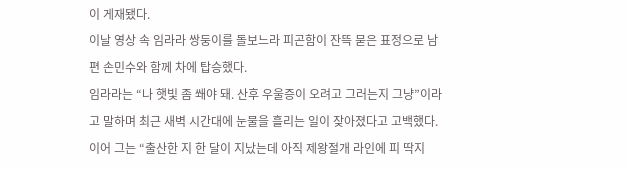이 게재됐다.
이날 영상 속 임라라 쌍둥이를 돌보느라 피곤함이 잔뜩 묻은 표정으로 남편 손민수와 함께 차에 탑승했다.
임라라는 “나 햇빛 좀 쐐야 돼. 산후 우울증이 오려고 그러는지 그냥”이라고 말하며 최근 새벽 시간대에 눈물을 흘리는 일이 잦아졌다고 고백했다. 이어 그는 “출산한 지 한 달이 지났는데 아직 제왕절개 라인에 피 딱지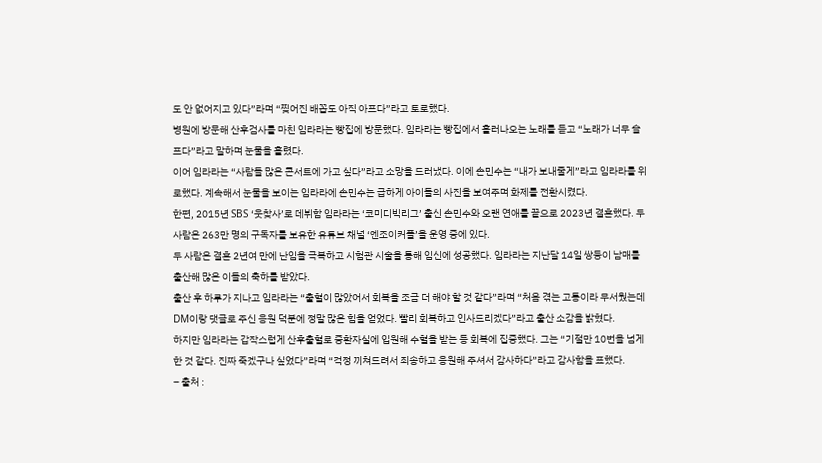도 안 없어지고 있다”라며 “찢어진 배꼽도 아직 아프다”라고 토로했다.
병원에 방문해 산후검사를 마친 임라라는 빵집에 방문했다. 임라라는 빵집에서 흘러나오는 노래를 듣고 “노래가 너무 슬프다”라고 말하며 눈물을 흘렸다.
이어 임라라는 “사람들 많은 콘서트에 가고 싶다”라고 소망을 드러냈다. 이에 손민수는 “내가 보내줄게”라고 임라라를 위로했다. 계속해서 눈물을 보이는 임라라에 손민수는 급하게 아이들의 사진을 보여주며 화제를 전환시켰다.
한편, 2015년 SBS ‘웃찾사’로 데뷔함 임라라는 ‘코미디빅리그’ 출신 손민수와 오랜 연애를 끝으로 2023년 결혼했다. 두 사람은 263만 명의 구독자를 보유한 유튜브 채널 ‘엔조이커플’을 운영 중에 있다.
두 사람은 결혼 2년여 만에 난임을 극복하고 시험관 시술을 통해 임신에 성공했다. 임라라는 지난달 14일 쌍둥이 남매를 출산해 많은 이들의 축하를 받았다.
출산 후 하루가 지나고 임라라는 “출혈이 많았어서 회복을 조금 더 해야 할 것 같다”라며 “처음 겪는 고통이라 무서웠는데 DM이랑 댓글로 주신 응원 덕분에 정말 많은 힘을 얻었다. 빨리 회복하고 인사드리겠다”라고 출산 소감을 밝혔다.
하지만 임라라는 갑작스럽게 산후출혈로 중환자실에 입원해 수혈을 받는 등 회복에 집중했다. 그는 “기절만 10번을 넘게 한 것 같다. 진짜 죽겠구나 싶었다”라며 “걱정 끼쳐드려서 죄송하고 응원해 주셔서 감사하다”라고 감사함을 표했다.
– 출처 :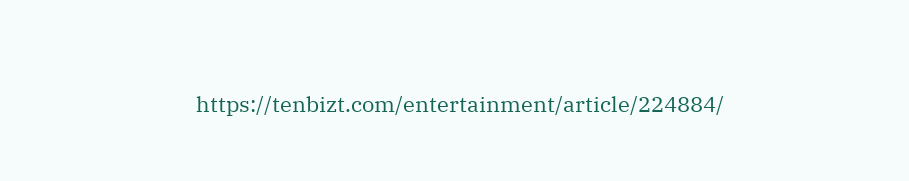https://tenbizt.com/entertainment/article/224884/